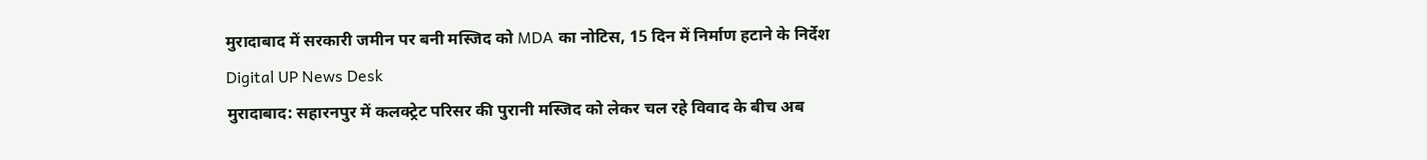मुरादाबाद में सरकारी जमीन पर बनी मस्जिद को MDA का नोटिस, 15 दिन में निर्माण हटाने के निर्देश
Digital UP News Desk
मुरादाबाद: सहारनपुर में कलक्ट्रेट परिसर की पुरानी मस्जिद को लेकर चल रहे विवाद के बीच अब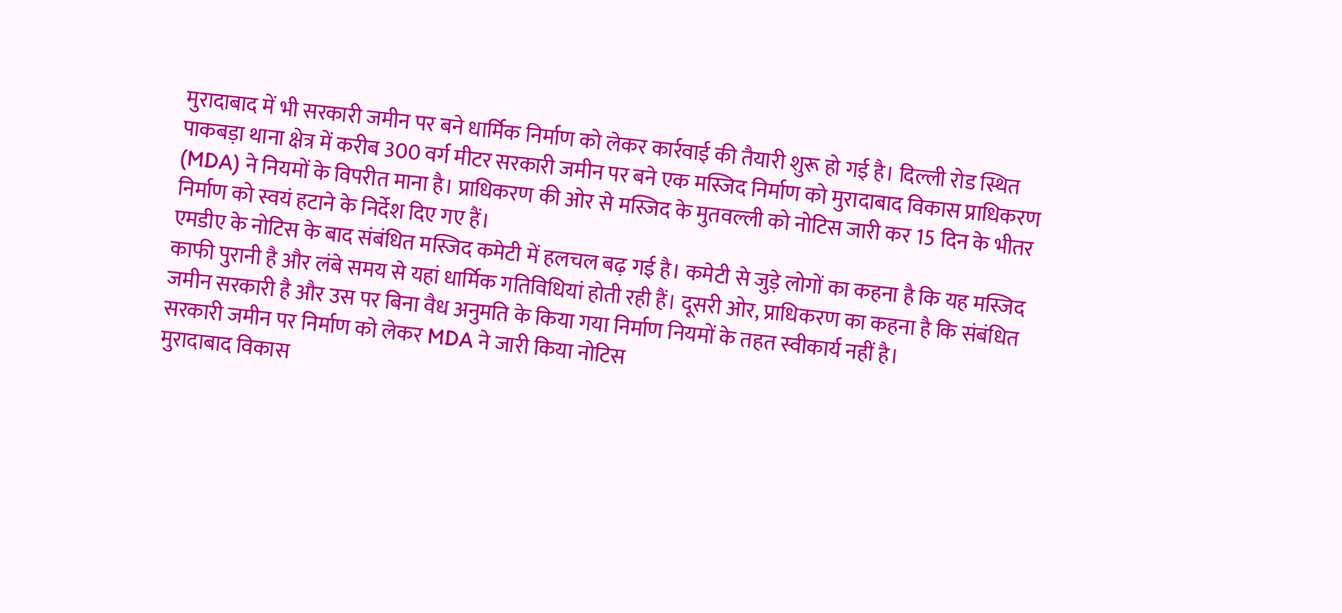मुरादाबाद में भी सरकारी जमीन पर बने धार्मिक निर्माण को लेकर कार्रवाई की तैयारी शुरू हो गई है। दिल्ली रोड स्थित पाकबड़ा थाना क्षेत्र में करीब 300 वर्ग मीटर सरकारी जमीन पर बने एक मस्जिद निर्माण को मुरादाबाद विकास प्राधिकरण (MDA) ने नियमों के विपरीत माना है। प्राधिकरण की ओर से मस्जिद के मुतवल्ली को नोटिस जारी कर 15 दिन के भीतर निर्माण को स्वयं हटाने के निर्देश दिए गए हैं।
एमडीए के नोटिस के बाद संबंधित मस्जिद कमेटी में हलचल बढ़ गई है। कमेटी से जुड़े लोगों का कहना है कि यह मस्जिद काफी पुरानी है और लंबे समय से यहां धार्मिक गतिविधियां होती रही हैं। दूसरी ओर, प्राधिकरण का कहना है कि संबंधित जमीन सरकारी है और उस पर बिना वैध अनुमति के किया गया निर्माण नियमों के तहत स्वीकार्य नहीं है।
सरकारी जमीन पर निर्माण को लेकर MDA ने जारी किया नोटिस
मुरादाबाद विकास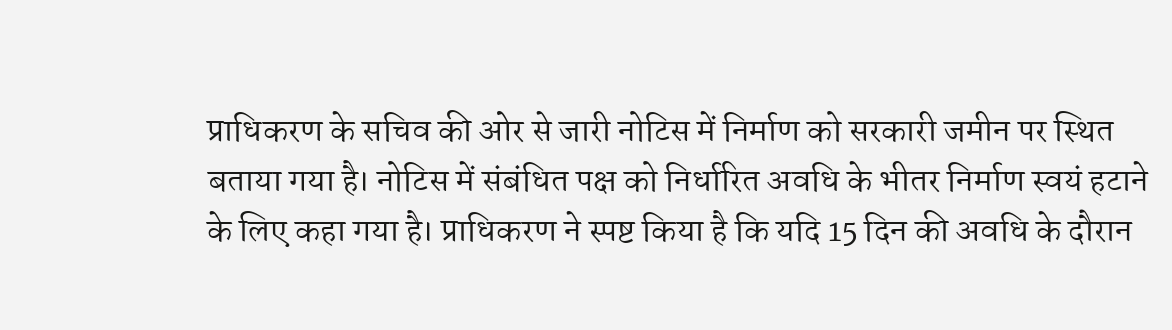प्राधिकरण के सचिव की ओर से जारी नोटिस में निर्माण को सरकारी जमीन पर स्थित बताया गया है। नोटिस में संबंधित पक्ष को निर्धारित अवधि के भीतर निर्माण स्वयं हटाने के लिए कहा गया है। प्राधिकरण ने स्पष्ट किया है कि यदि 15 दिन की अवधि के दौरान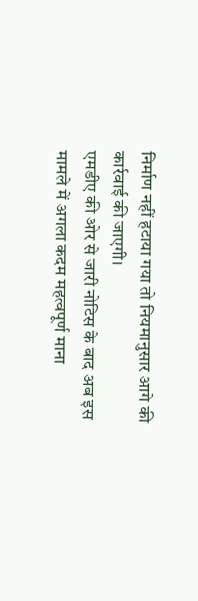निर्माण नहीं हटाया गया तो नियमानुसार आगे की कार्रवाई की जाएगी।
एमडीए की ओर से जारी नोटिस के बाद अब इस मामले में अगला कदम महत्वपूर्ण माना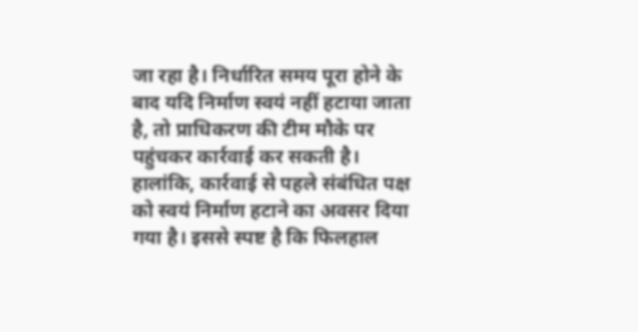जा रहा है। निर्धारित समय पूरा होने के बाद यदि निर्माण स्वयं नहीं हटाया जाता है, तो प्राधिकरण की टीम मौके पर पहुंचकर कार्रवाई कर सकती है।
हालांकि, कार्रवाई से पहले संबंधित पक्ष को स्वयं निर्माण हटाने का अवसर दिया गया है। इससे स्पष्ट है कि फिलहाल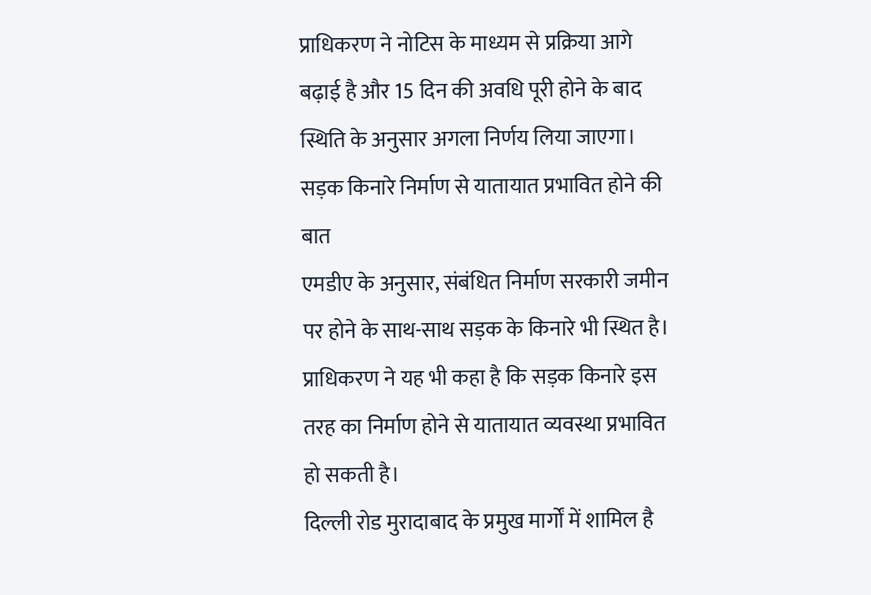प्राधिकरण ने नोटिस के माध्यम से प्रक्रिया आगे बढ़ाई है और 15 दिन की अवधि पूरी होने के बाद स्थिति के अनुसार अगला निर्णय लिया जाएगा।
सड़क किनारे निर्माण से यातायात प्रभावित होने की बात
एमडीए के अनुसार, संबंधित निर्माण सरकारी जमीन पर होने के साथ-साथ सड़क के किनारे भी स्थित है। प्राधिकरण ने यह भी कहा है कि सड़क किनारे इस तरह का निर्माण होने से यातायात व्यवस्था प्रभावित हो सकती है।
दिल्ली रोड मुरादाबाद के प्रमुख मार्गों में शामिल है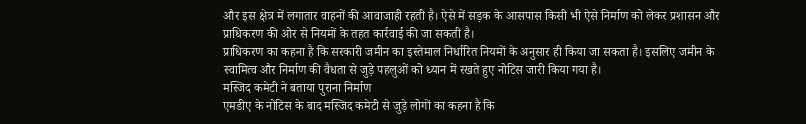और इस क्षेत्र में लगातार वाहनों की आवाजाही रहती है। ऐसे में सड़क के आसपास किसी भी ऐसे निर्माण को लेकर प्रशासन और प्राधिकरण की ओर से नियमों के तहत कार्रवाई की जा सकती है।
प्राधिकरण का कहना है कि सरकारी जमीन का इस्तेमाल निर्धारित नियमों के अनुसार ही किया जा सकता है। इसलिए जमीन के स्वामित्व और निर्माण की वैधता से जुड़े पहलुओं को ध्यान में रखते हुए नोटिस जारी किया गया है।
मस्जिद कमेटी ने बताया पुराना निर्माण
एमडीए के नोटिस के बाद मस्जिद कमेटी से जुड़े लोगों का कहना है कि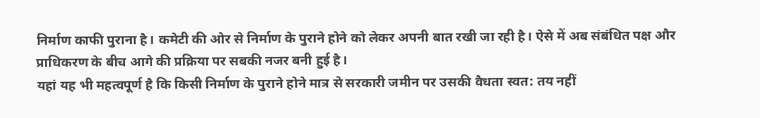निर्माण काफी पुराना है। कमेटी की ओर से निर्माण के पुराने होने को लेकर अपनी बात रखी जा रही है। ऐसे में अब संबंधित पक्ष और प्राधिकरण के बीच आगे की प्रक्रिया पर सबकी नजर बनी हुई है।
यहां यह भी महत्वपूर्ण है कि किसी निर्माण के पुराने होने मात्र से सरकारी जमीन पर उसकी वैधता स्वत: तय नहीं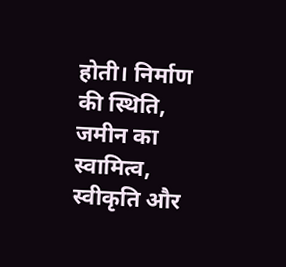होती। निर्माण की स्थिति, जमीन का स्वामित्व, स्वीकृति और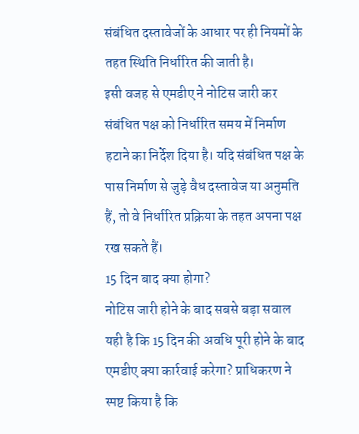संबंधित दस्तावेजों के आधार पर ही नियमों के तहत स्थिति निर्धारित की जाती है।
इसी वजह से एमडीए ने नोटिस जारी कर संबंधित पक्ष को निर्धारित समय में निर्माण हटाने का निर्देश दिया है। यदि संबंधित पक्ष के पास निर्माण से जुड़े वैध दस्तावेज या अनुमति हैं, तो वे निर्धारित प्रक्रिया के तहत अपना पक्ष रख सकते हैं।
15 दिन बाद क्या होगा?
नोटिस जारी होने के बाद सबसे बड़ा सवाल यही है कि 15 दिन की अवधि पूरी होने के बाद एमडीए क्या कार्रवाई करेगा? प्राधिकरण ने स्पष्ट किया है कि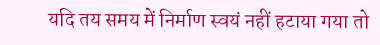यदि तय समय में निर्माण स्वयं नहीं हटाया गया तो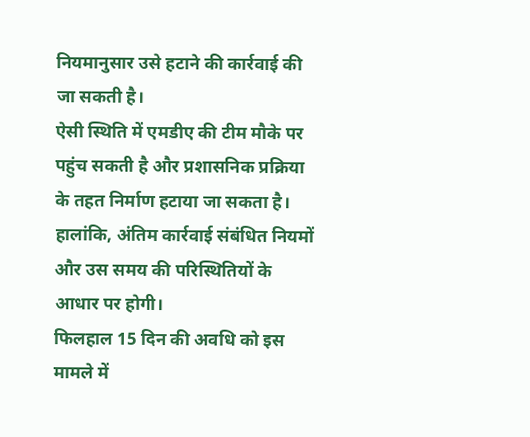नियमानुसार उसे हटाने की कार्रवाई की जा सकती है।
ऐसी स्थिति में एमडीए की टीम मौके पर पहुंच सकती है और प्रशासनिक प्रक्रिया के तहत निर्माण हटाया जा सकता है। हालांकि, अंतिम कार्रवाई संबंधित नियमों और उस समय की परिस्थितियों के आधार पर होगी।
फिलहाल 15 दिन की अवधि को इस मामले में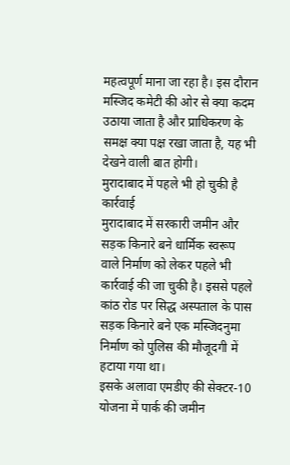महत्वपूर्ण माना जा रहा है। इस दौरान मस्जिद कमेटी की ओर से क्या कदम उठाया जाता है और प्राधिकरण के समक्ष क्या पक्ष रखा जाता है, यह भी देखने वाली बात होगी।
मुरादाबाद में पहले भी हो चुकी है कार्रवाई
मुरादाबाद में सरकारी जमीन और सड़क किनारे बने धार्मिक स्वरूप वाले निर्माण को लेकर पहले भी कार्रवाई की जा चुकी है। इससे पहले कांठ रोड पर सिद्ध अस्पताल के पास सड़क किनारे बने एक मस्जिदनुमा निर्माण को पुलिस की मौजूदगी में हटाया गया था।
इसके अलावा एमडीए की सेक्टर-10 योजना में पार्क की जमीन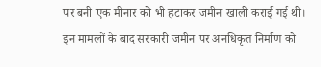पर बनी एक मीनार को भी हटाकर जमीन खाली कराई गई थी। इन मामलों के बाद सरकारी जमीन पर अनधिकृत निर्माण को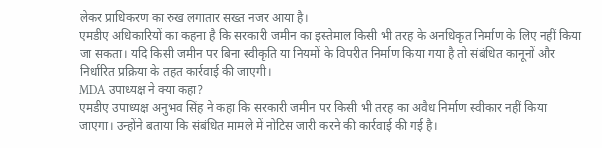लेकर प्राधिकरण का रुख लगातार सख्त नजर आया है।
एमडीए अधिकारियों का कहना है कि सरकारी जमीन का इस्तेमाल किसी भी तरह के अनधिकृत निर्माण के लिए नहीं किया जा सकता। यदि किसी जमीन पर बिना स्वीकृति या नियमों के विपरीत निर्माण किया गया है तो संबंधित कानूनों और निर्धारित प्रक्रिया के तहत कार्रवाई की जाएगी।
MDA उपाध्यक्ष ने क्या कहा?
एमडीए उपाध्यक्ष अनुभव सिंह ने कहा कि सरकारी जमीन पर किसी भी तरह का अवैध निर्माण स्वीकार नहीं किया जाएगा। उन्होंने बताया कि संबंधित मामले में नोटिस जारी करने की कार्रवाई की गई है।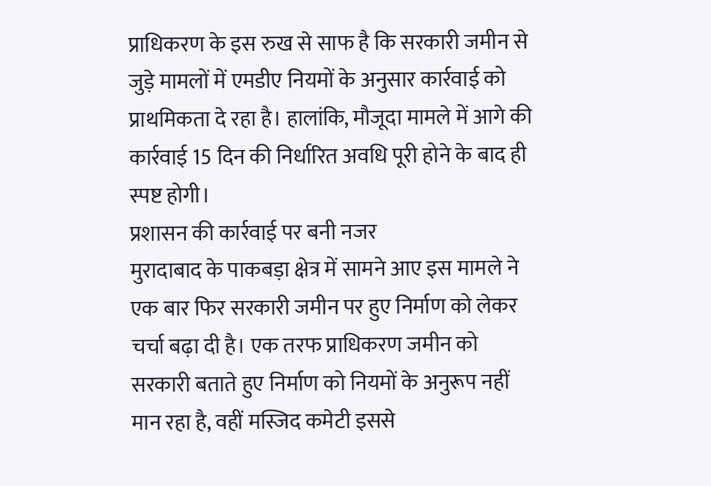प्राधिकरण के इस रुख से साफ है कि सरकारी जमीन से जुड़े मामलों में एमडीए नियमों के अनुसार कार्रवाई को प्राथमिकता दे रहा है। हालांकि, मौजूदा मामले में आगे की कार्रवाई 15 दिन की निर्धारित अवधि पूरी होने के बाद ही स्पष्ट होगी।
प्रशासन की कार्रवाई पर बनी नजर
मुरादाबाद के पाकबड़ा क्षेत्र में सामने आए इस मामले ने एक बार फिर सरकारी जमीन पर हुए निर्माण को लेकर चर्चा बढ़ा दी है। एक तरफ प्राधिकरण जमीन को सरकारी बताते हुए निर्माण को नियमों के अनुरूप नहीं मान रहा है, वहीं मस्जिद कमेटी इससे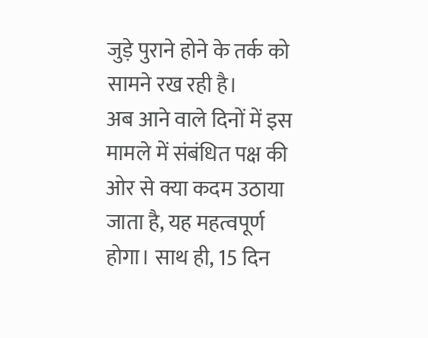जुड़े पुराने होने के तर्क को सामने रख रही है।
अब आने वाले दिनों में इस मामले में संबंधित पक्ष की ओर से क्या कदम उठाया जाता है, यह महत्वपूर्ण होगा। साथ ही, 15 दिन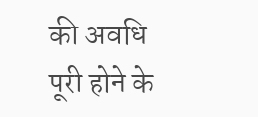की अवधि पूरी होने के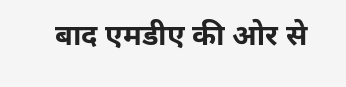बाद एमडीए की ओर से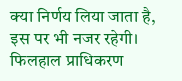क्या निर्णय लिया जाता है, इस पर भी नजर रहेगी।
फिलहाल प्राधिकरण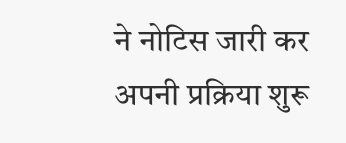ने नोटिस जारी कर अपनी प्रक्रिया शुरू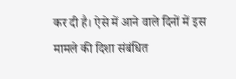कर दी है। ऐसे में आने वाले दिनों में इस मामले की दिशा संबंधित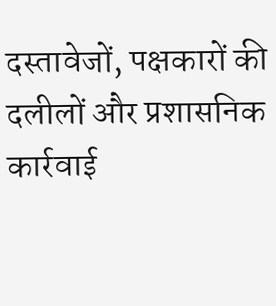दस्तावेजों, पक्षकारों की दलीलों और प्रशासनिक कार्रवाई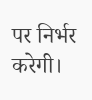पर निर्भर करेगी।